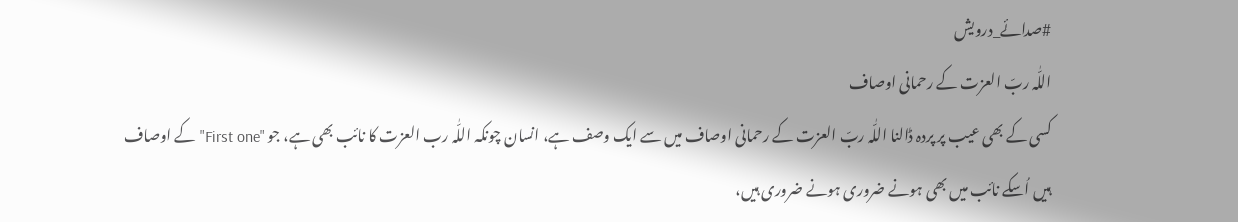#صدائے_درویش
اللّٰہ ربّ العزت کے رحمانی اوصاف
کسی کے بھی عیب پر پردہ ڈالنا اللّٰہ ربّ العزت کے رحمانی اوصاف میں سے ایک وصف ہے، انسان چونکہ اللّٰہ رب العزت کا نائب بھی ہے، جو "First one" کے اوصاف ہیں اُسکے نائب میں بھی ہونے ضروری ہونے ضروری ہیں،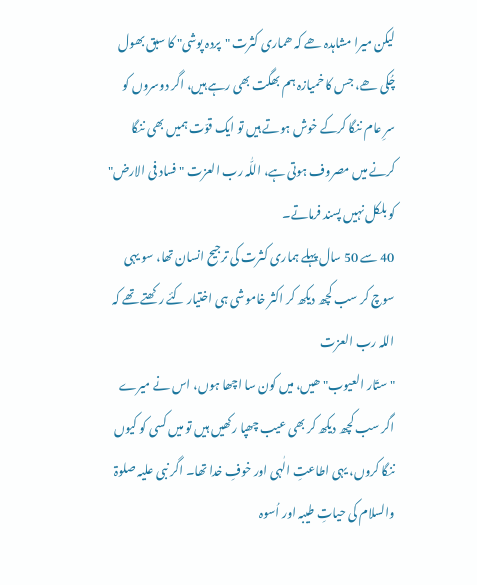لیکن میرا مشاہدہ ھے کہ ھماری کثرت "پردہ پوشی" کا سبق بھول چُکی ھے، جس کا خمیازہ ہم بھگت بھی رہے ہیں، اگر دوسروں کو سرِ عام ننگا کرکے خوش ہوتے ہیں تو ایک قوّت ہمیں بھی ننگا کرنے میں مصروف ہوتی ہے، اللّٰہ رب العزت "فساد فی الارض" کو بلکل نہیں پسند فرماتے۔
40 سے 50 سال پہلے ہماری کثرت کی ترجیح انسان تھا، سو یہی سوچ کر سب کچھ دیکھ کر اکثر خاموشی ہی اختیار کئے رکھتے تھے کہ اللہ رب العزت
"ستّار العیوب" ھیں، میں کون سا اچھا ہوں، اس نے میرے اگر سب کچھ دیکھ کر بھی عیب چھپا رکھیں ہیں تو میں کسی کو کیوں ننگا کروں، یہی اطاعتِ الٰہی اور خوفِ خدا تھا۔ اگر نبی علیہ صلوۃ والسلام کی حیاتِ طیبہ اور اُسوہ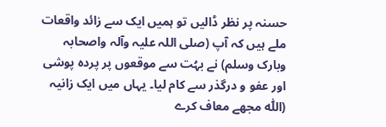حسنہ پر نظر ڈالیں تو ہمیں ایک سے زائد واقعات ملے ہیں کہ آپ (صلی اللہ علیہ وآلہ واصحابہ وبارک وسلم) نے بہُت سے موقعوں پر پردہ پوشی اور عفو و درگذر سے کام لیا۔ یہاں میں ایک زانیہ (اللّٰہ مجھے معاف کرے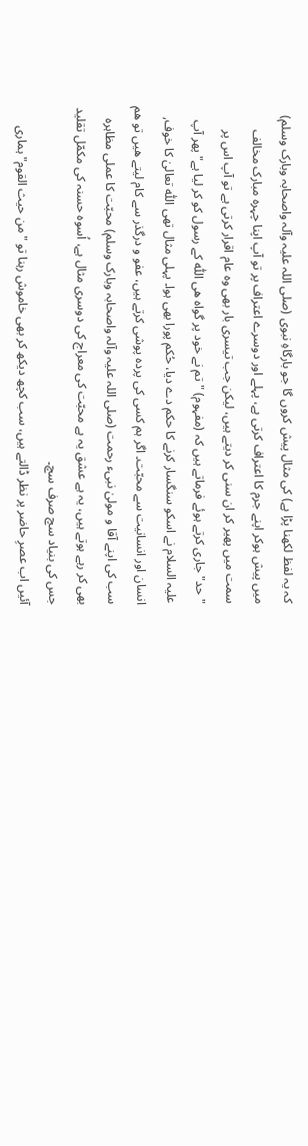کہ یہ لفظ لکھنا پڑا ہے) کی مثال پیش کروں گا جو بارگاہِ نبوی (صلی اللہ علیہ وآلہ واصحابہ وبارک وسلم) میں پیش ہوکر اپنے جرم کا اعتراف کرتی ہے، پہلے اور دوسرے اعتراف پر تو آپ اپنا چہرہ مبارک مخالف سمت میں پھیر کر ان سنی کر دیتے ہیں، لیکن جب تیسری بار بھی وہ عام اقرار کرتی ہے تو آپ اس پر "حد" جاری کرتے ہوئے فرماتے ہیں کہ (مفہوم) "تم نے خود پر گواہ ھی اللّٰہ کے رسول کو کر لیا ہے" پھر آپ علیہ السلام نے اسکو سنگسار کرنے کا حکم دے دیا، حُکم پورا بھی ہوا۔ پہلی مثال تھی اللّٰہ تعالیٰ کا خوف, انسان اور انسانیت سے محبّت۔ اگر ہم کسی کی پردہ پوشی کرتے ہیں، عفو و درگذر سے کام لیتے ھیں تو ھم سب کی اپنے آقا و مولیٰ نبیء رحمت (صلی اللہ علیہ وآلہ واصحابہ وبارک وسلم) محبّت کا عملی مظاہرہ بھی کر رہے ہوتے ہیں، یہ ہے عشق یہ ہے محبّت کی معراج کی دوسری مثال ہے، اُسوہ حسنہ کی مکمّل تقلید جس کی بنیاد سچ صرف سچ۔
آئیں اب عصرِ حاضر پر نظر ڈالتے ہیں، سب کچھ دیکھ کر بھی خاموش رہنا تو "من حیث القوم" ہماری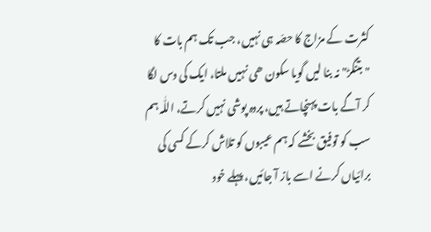کثرت کے مزاج کا حصّہ ہی نہیں، جب تک ہم بات کا "بتنگڑ" نہ بنا لیں گویا سکون ھی نہیں ملتا، ایک کی دس لگا کر آگے بات پہنچاتے ہیں، پردہ پوشی نہیں کرتے، اللّٰہ ہم سب کو توفیق بخشے کہ ہم عیبوں کو تلاش کرکے کسی کی برائیاں کرنے اسے باز آ جائیں، پہلے خود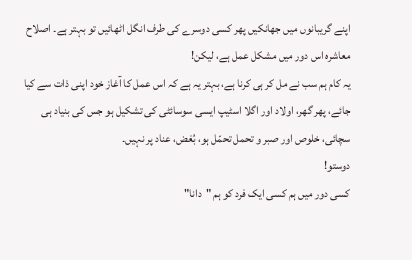اپنے گریبانوں میں جھانکیں پھر کسی دوسرے کی طرف انگل اٹھائیں تو بہتر ہے۔ اصلاح معاشرہ اس دور میں مشکل عمل ہے، لیکن!
یہ کام ہم سب نے مل کر ہی کرنا ہے، بہتر یہ ہے کہ اس عمل کا آغاز خود اپنی ذات سے کیا جائے، پھر گھر، اولاد اور اگلا اسٹیپ ایسی سوسائٹی کی تشکیل ہو جس کی بنیاد ہی سچائی، خلوص اور صبر و تحمل تحمّل ہو، بُغض، عناد پر نہیں۔
دوستو!
کسی دور میں ہم کسی ایک فرد کو ہم "دانا"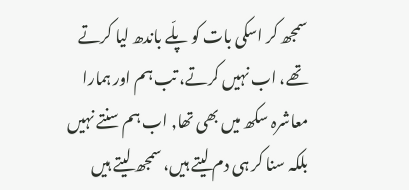سمجھ کر اسکی بات کو پلّے باندھ لیا کرتے تھے، اب نہیں کرتے، تب ہم اور ہمارا معاشرہ سکھ میں بھی تھا, اب ہم سنتے نہیں بلکہ سنا کر ہی دم لیتے ہیں، سمجھ لیتے ہیں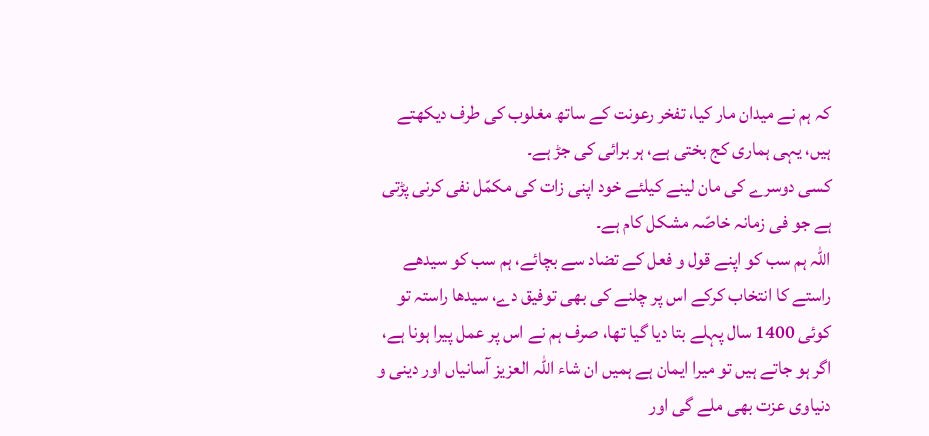کہ ہم نے میدان مار کیا، تفخر رعونت کے ساتھ مغلوب کی طرف دیکھتے ہیں، یہی ہماری کج بختی ہے، ہر برائی کی جڑ ہے۔
کسی دوسرے کی مان لینے کیلئے خود اپنی زات کی مکمّل نفی کرنی پڑتی ہے جو فی زمانہ خاصّہ مشکل کام ہے۔
اللہ ہم سب کو اپنے قول و فعل کے تضاد سے بچائے، ہم سب کو سیدھے راستے کا انتخاب کرکے اس پر چلنے کی بھی توفیق دے، سیدھا راستہ تو کوئی 1400 سال پہلے بتا دیا گیا تھا، صرف ہم نے اس پر عمل پیرا ہونا ہے، اگر ہو جاتے ہیں تو میرا ایمان ہے ہمیں ان شاء اللہ العزیز آسانیاں اور دینی و دنیاوی عزت بھی ملے گی اور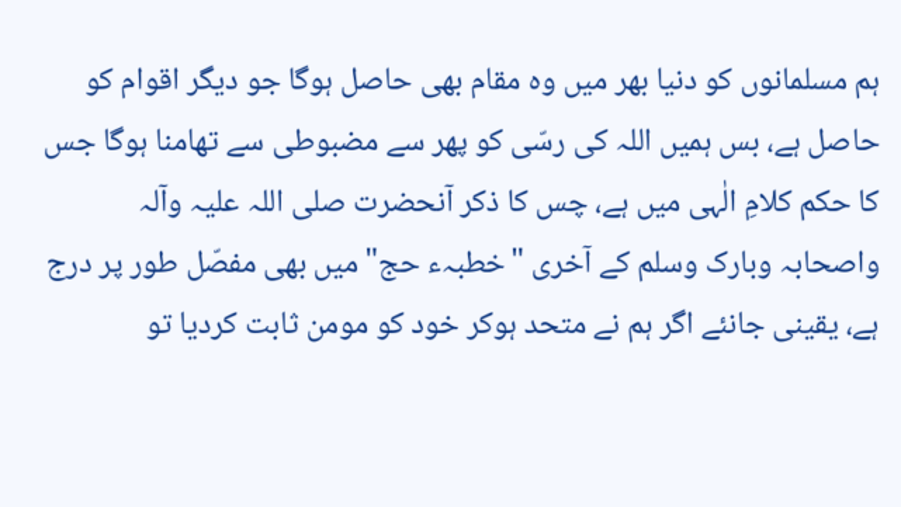ہم مسلمانوں کو دنیا بھر میں وہ مقام بھی حاصل ہوگا جو دیگر اقوام کو حاصل ہے، بس ہمیں اللہ کی رسّی کو پھر سے مضبوطی سے تھامنا ہوگا جس کا حکم کلامِ الٰہی میں ہے، چس کا ذکر آنحضرت صلی اللہ علیہ وآلہ واصحابہ وبارک وسلم کے آخری "خطبہء حج" میں بھی مفصّل طور پر درج ہے، یقینی جانئے اگر ہم نے متحد ہوکر خود کو مومن ثابت کردیا تو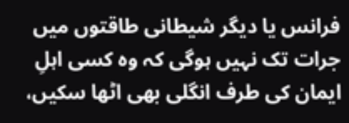فرانس یا دیگر شیطانی طاقتوں میں جرات تک نہیں ہوگی کہ وہ کسی اہلِ ایمان کی طرف انگلی بھی اٹھا سکیں،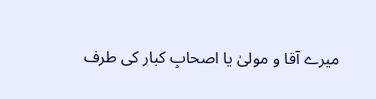میرے آقا و مولیٰ یا اصحابِ کبار کی طرف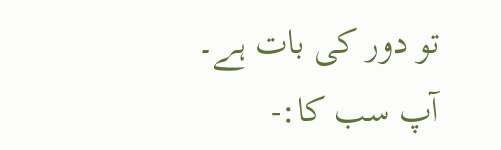تو دور کی بات ہے۔
آپ سب کا:-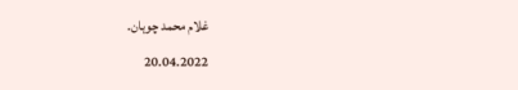غلام محمد چوہان۔
20.04.2022